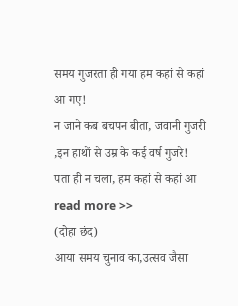समय गुजरता ही गया हम कहां से कहां आ गए!
न जाने कब बचपन बीता, जवानी गुजरी ,इन हाथों से उम्र के कई वर्ष गुजरे!
पता ही न चला, हम कहां से कहां आ read more >>
(दोहा छंद)
आया समय चुनाव का,उत्सव जैसा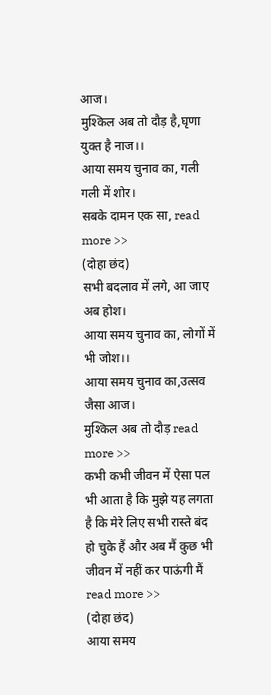आज।
मुश्किल अब तो दौड़ है,घृणा युक्त है नाज।।
आया समय चुनाव का, गली गली में शोर।
सबके दामन एक सा, read more >>
(दोहा छंद)
सभी बदलाव में लगे, आ जाए अब होश।
आया समय चुनाव का, लोगों में भी जोश।।
आया समय चुनाव का,उत्सव जैसा आज।
मुश्किल अब तो दौड़ read more >>
कभी कभी जीवन में ऐसा पल भी आता है कि मुझे यह लगता है कि मेरे लिए सभी रास्ते बंद हो चुके हैं और अब मैं कुछ भी जीवन में नहीं कर पाऊंगी मैं read more >>
(दोहा छंद)
आया समय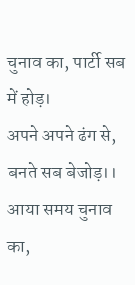चुनाव का, पार्टी सब में होड़।
अपने अपने ढंग से, बनते सब बेजोड़।।
आया समय चुनाव का,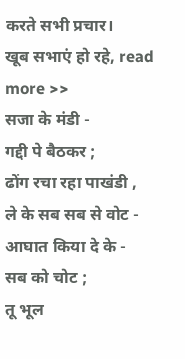करते सभी प्रचार।
खूब सभाएं हो रहे, read more >>
सजा के मंडी -
गद्दी पे बैठकर ;
ढोंग रचा रहा पाखंडी ,
ले के सब सब से वोट -
आघात किया दे के -
सब को चोट ;
तू भूल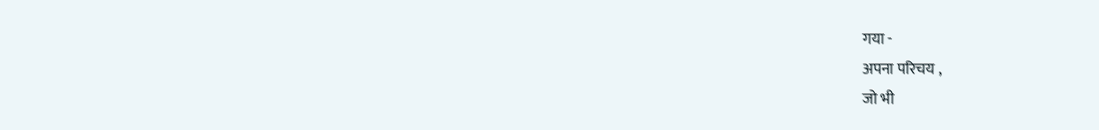गया -
अपना परिचय ,
जो भी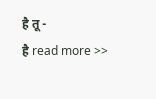है तू -
है read more >>